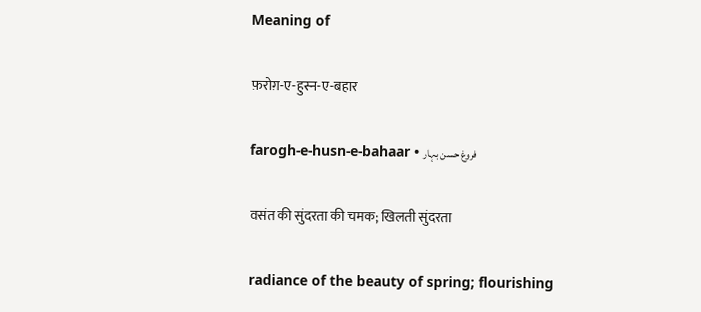Meaning of

फ़रोग़-ए-हुस्न-ए-बहार

farogh-e-husn-e-bahaar • فروغ حسن بہار

वसंत की सुंदरता की चमक; खिलती सुंदरता

radiance of the beauty of spring; flourishing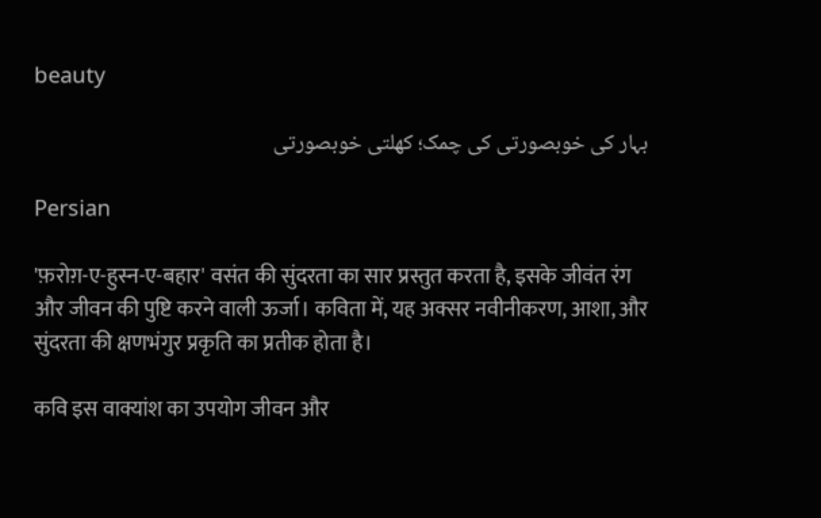beauty

بہار کی خوبصورتی کی چمک؛ کھلتی خوبصورتی

Persian

'फ़रोग़-ए-हुस्न-ए-बहार' वसंत की सुंदरता का सार प्रस्तुत करता है, इसके जीवंत रंग और जीवन की पुष्टि करने वाली ऊर्जा। कविता में, यह अक्सर नवीनीकरण, आशा, और सुंदरता की क्षणभंगुर प्रकृति का प्रतीक होता है।

कवि इस वाक्यांश का उपयोग जीवन और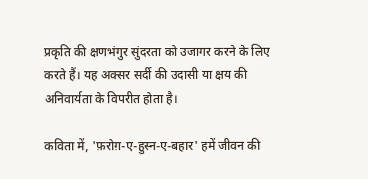प्रकृति की क्षणभंगुर सुंदरता को उजागर करने के लिए करते हैं। यह अक्सर सर्दी की उदासी या क्षय की अनिवार्यता के विपरीत होता है।

कविता में, 'फ़रोग़-ए-हुस्न-ए-बहार' हमें जीवन की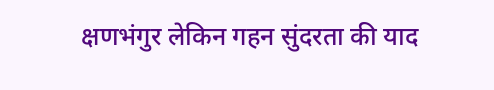क्षणभंगुर लेकिन गहन सुंदरता की याद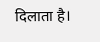दिलाता है।